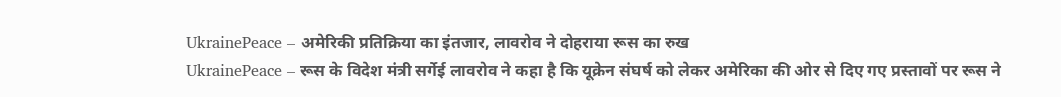UkrainePeace – अमेरिकी प्रतिक्रिया का इंतजार, लावरोव ने दोहराया रूस का रुख
UkrainePeace – रूस के विदेश मंत्री सर्गेई लावरोव ने कहा है कि यूक्रेन संघर्ष को लेकर अमेरिका की ओर से दिए गए प्रस्तावों पर रूस ने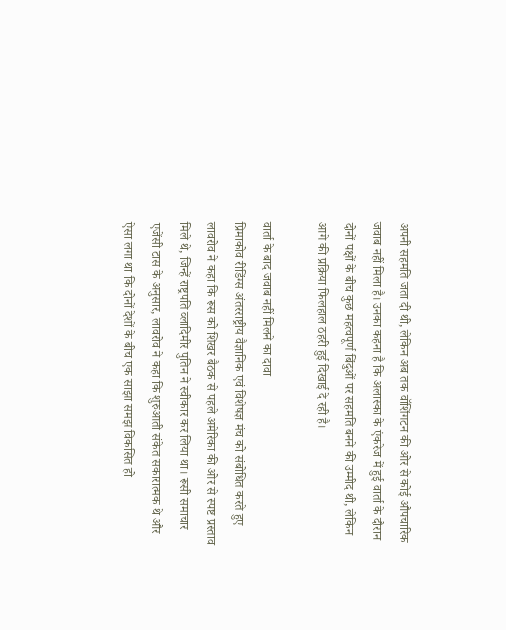अपनी सहमति जता दी थी, लेकिन अब तक वॉशिंगटन की ओर से कोई औपचारिक जवाब नहीं मिला है। उनका कहना है कि अलास्का के एंकरेज में हुई वार्ता के दौरान दोनों पक्षों के बीच कुछ महत्वपूर्ण बिंदुओं पर सहमति बनने की उम्मीद थी, लेकिन आगे की प्रक्रिया फिलहाल ठहरी हुई दिखाई दे रही है।

वार्ता के बाद जवाब नहीं मिलने का दावा
प्रिमाकोव रीडिंग्स अंतरराष्ट्रीय वैज्ञानिक एवं विशेषज्ञ मंच को संबोधित करते हुए लावरोव ने कहा कि रूस को शिखर बैठक से पहले अमेरिका की ओर से स्पष्ट प्रस्ताव मिले थे, जिन्हें राष्ट्रपति व्लादिमीर पुतिन ने स्वीकार कर लिया था। रूसी समाचार एजेंसी टास के अनुसार, लावरोव ने कहा कि शुरुआती संकेत सकारात्मक थे और ऐसा लगा था कि दोनों देशों के बीच एक साझा समझ विकसित हो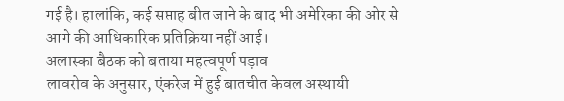गई है। हालांकि, कई सप्ताह बीत जाने के बाद भी अमेरिका की ओर से आगे की आधिकारिक प्रतिक्रिया नहीं आई।
अलास्का बैठक को बताया महत्वपूर्ण पड़ाव
लावरोव के अनुसार, एंकरेज में हुई बातचीत केवल अस्थायी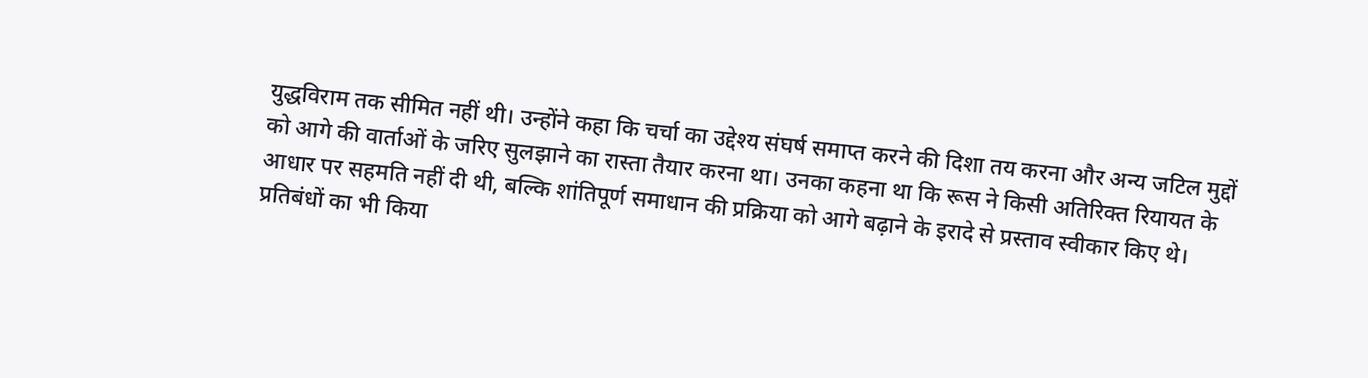युद्धविराम तक सीमित नहीं थी। उन्होंने कहा कि चर्चा का उद्देश्य संघर्ष समाप्त करने की दिशा तय करना और अन्य जटिल मुद्दों को आगे की वार्ताओं के जरिए सुलझाने का रास्ता तैयार करना था। उनका कहना था कि रूस ने किसी अतिरिक्त रियायत के आधार पर सहमति नहीं दी थी, बल्कि शांतिपूर्ण समाधान की प्रक्रिया को आगे बढ़ाने के इरादे से प्रस्ताव स्वीकार किए थे।
प्रतिबंधों का भी किया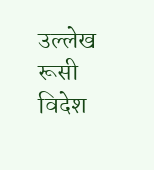उल्लेख
रूसी विदेश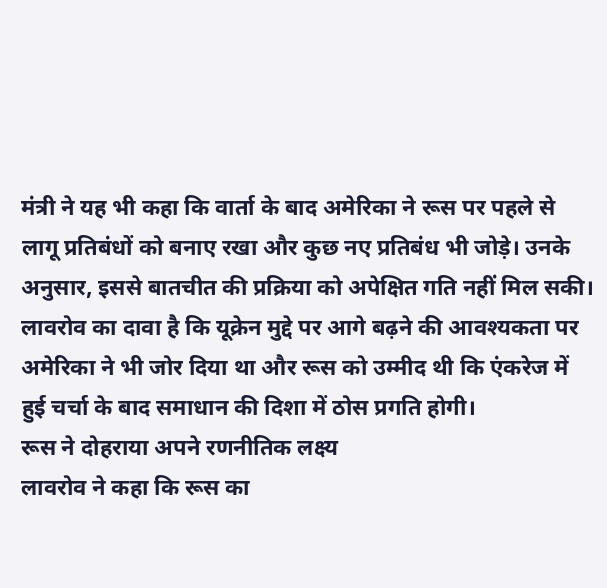मंत्री ने यह भी कहा कि वार्ता के बाद अमेरिका ने रूस पर पहले से लागू प्रतिबंधों को बनाए रखा और कुछ नए प्रतिबंध भी जोड़े। उनके अनुसार, इससे बातचीत की प्रक्रिया को अपेक्षित गति नहीं मिल सकी। लावरोव का दावा है कि यूक्रेन मुद्दे पर आगे बढ़ने की आवश्यकता पर अमेरिका ने भी जोर दिया था और रूस को उम्मीद थी कि एंकरेज में हुई चर्चा के बाद समाधान की दिशा में ठोस प्रगति होगी।
रूस ने दोहराया अपने रणनीतिक लक्ष्य
लावरोव ने कहा कि रूस का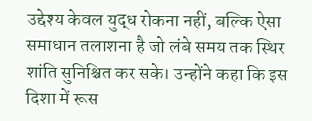उद्देश्य केवल युद्ध रोकना नहीं, बल्कि ऐसा समाधान तलाशना है जो लंबे समय तक स्थिर शांति सुनिश्चित कर सके। उन्होंने कहा कि इस दिशा में रूस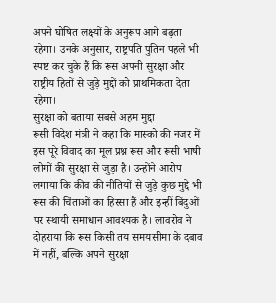अपने घोषित लक्ष्यों के अनुरूप आगे बढ़ता रहेगा। उनके अनुसार, राष्ट्रपति पुतिन पहले भी स्पष्ट कर चुके हैं कि रूस अपनी सुरक्षा और राष्ट्रीय हितों से जुड़े मुद्दों को प्राथमिकता देता रहेगा।
सुरक्षा को बताया सबसे अहम मुद्दा
रूसी विदेश मंत्री ने कहा कि मास्को की नजर में इस पूरे विवाद का मूल प्रश्न रूस और रूसी भाषी लोगों की सुरक्षा से जुड़ा है। उन्होंने आरोप लगाया कि कीव की नीतियों से जुड़े कुछ मुद्दे भी रूस की चिंताओं का हिस्सा हैं और इन्हीं बिंदुओं पर स्थायी समाधान आवश्यक है। लावरोव ने दोहराया कि रूस किसी तय समयसीमा के दबाव में नहीं, बल्कि अपने सुरक्षा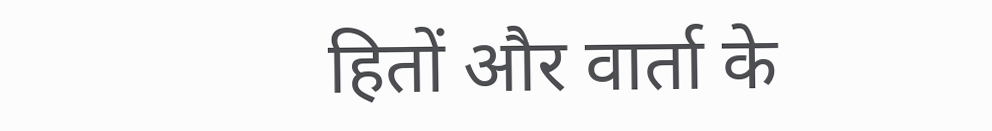हितों और वार्ता के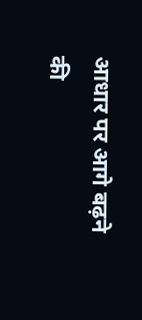आधार पर आगे बढ़ने की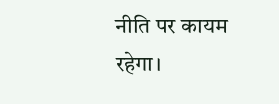नीति पर कायम रहेगा।